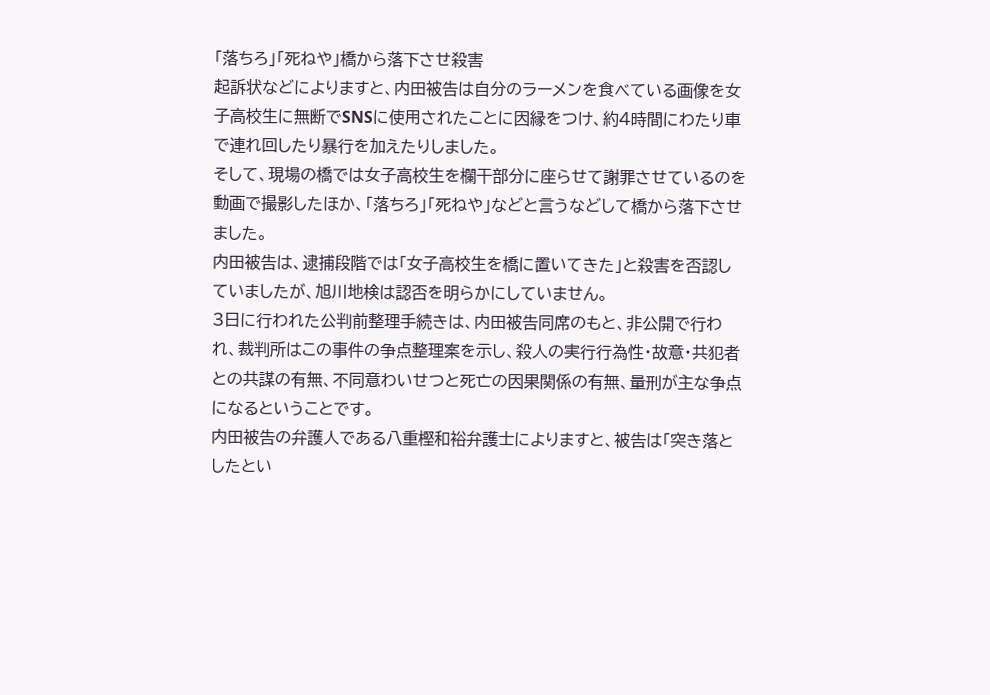「落ちろ」「死ねや」橋から落下させ殺害
起訴状などによりますと、内田被告は自分のラーメンを食べている画像を女子高校生に無断でSNSに使用されたことに因縁をつけ、約4時間にわたり車で連れ回したり暴行を加えたりしました。
そして、現場の橋では女子高校生を欄干部分に座らせて謝罪させているのを動画で撮影したほか、「落ちろ」「死ねや」などと言うなどして橋から落下させました。
内田被告は、逮捕段階では「女子高校生を橋に置いてきた」と殺害を否認していましたが、旭川地検は認否を明らかにしていません。
3日に行われた公判前整理手続きは、内田被告同席のもと、非公開で行われ、裁判所はこの事件の争点整理案を示し、殺人の実行行為性・故意・共犯者との共謀の有無、不同意わいせつと死亡の因果関係の有無、量刑が主な争点になるということです。
内田被告の弁護人である八重樫和裕弁護士によりますと、被告は「突き落としたとい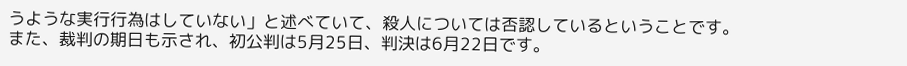うような実行行為はしていない」と述べていて、殺人については否認しているということです。
また、裁判の期日も示され、初公判は5月25日、判決は6月22日です。